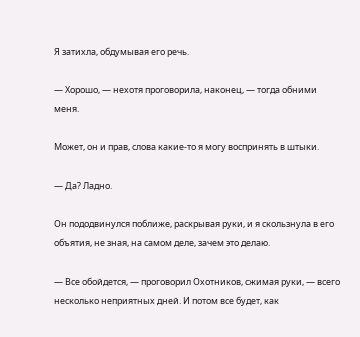Я затихла, обдумывая его речь.

— Хорошо, — нехотя проговорила, наконец, — тогда обними меня.

Может, он и прав, слова какие-то я могу воспринять в штыки.

— Да? Ладно.

Он пододвинулся поближе, раскрывая руки, и я скользнула в его объятия, не зная, на самом деле, зачем это делаю.

— Все обойдется, — проговорил Охотников, сжимая руки, — всего несколько неприятных дней. И потом все будет, как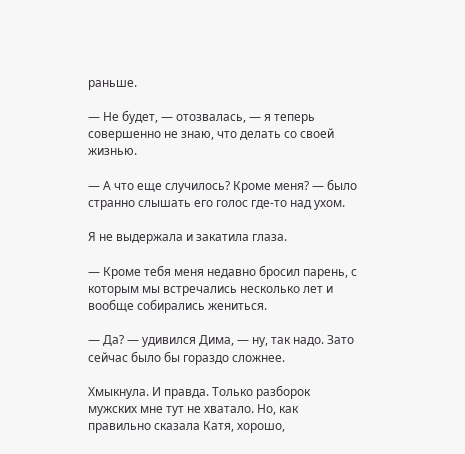раньше.

— Не будет, — отозвалась, — я теперь совершенно не знаю, что делать со своей жизнью.

— А что еще случилось? Кроме меня? — было странно слышать его голос где-то над ухом.

Я не выдержала и закатила глаза.

— Кроме тебя меня недавно бросил парень, с которым мы встречались несколько лет и вообще собирались жениться.

— Да? — удивился Дима, — ну, так надо. Зато сейчас было бы гораздо сложнее.

Хмыкнула. И правда. Только разборок мужских мне тут не хватало. Но, как правильно сказала Катя, хорошо,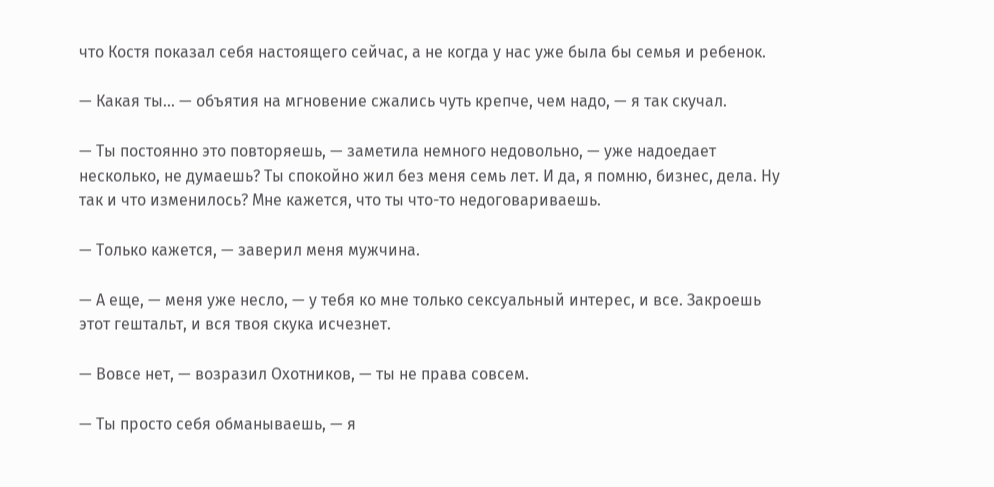что Костя показал себя настоящего сейчас, а не когда у нас уже была бы семья и ребенок.

— Какая ты… — объятия на мгновение сжались чуть крепче, чем надо, — я так скучал.

— Ты постоянно это повторяешь, — заметила немного недовольно, — уже надоедает несколько, не думаешь? Ты спокойно жил без меня семь лет. И да, я помню, бизнес, дела. Ну так и что изменилось? Мне кажется, что ты что-то недоговариваешь.

— Только кажется, — заверил меня мужчина.

— А еще, — меня уже несло, — у тебя ко мне только сексуальный интерес, и все. Закроешь этот гештальт, и вся твоя скука исчезнет.

— Вовсе нет, — возразил Охотников, — ты не права совсем.

— Ты просто себя обманываешь, — я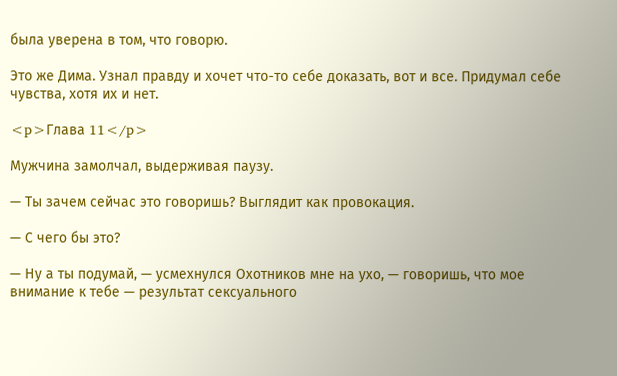была уверена в том, что говорю.

Это же Дима. Узнал правду и хочет что-то себе доказать, вот и все. Придумал себе чувства, хотя их и нет.

<p>Глава 11</p>

Мужчина замолчал, выдерживая паузу.

— Ты зачем сейчас это говоришь? Выглядит как провокация.

— С чего бы это?

— Ну а ты подумай, — усмехнулся Охотников мне на ухо, — говоришь, что мое внимание к тебе — результат сексуального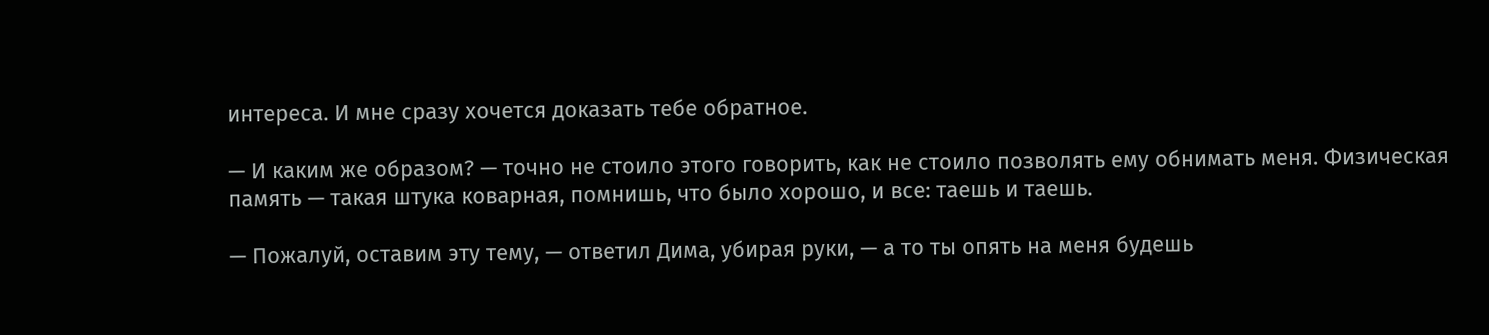интереса. И мне сразу хочется доказать тебе обратное.

— И каким же образом? — точно не стоило этого говорить, как не стоило позволять ему обнимать меня. Физическая память — такая штука коварная, помнишь, что было хорошо, и все: таешь и таешь.

— Пожалуй, оставим эту тему, — ответил Дима, убирая руки, — а то ты опять на меня будешь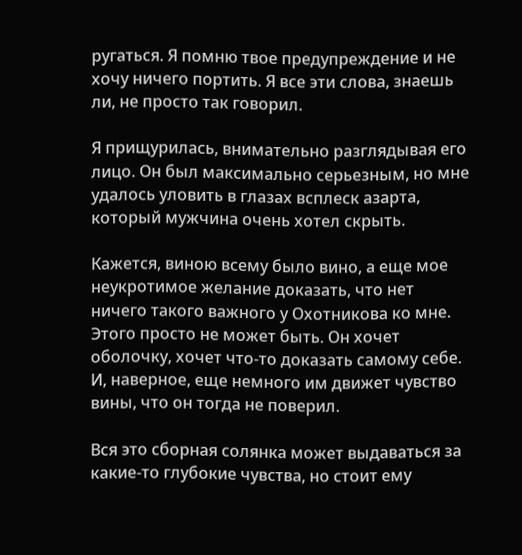ругаться. Я помню твое предупреждение и не хочу ничего портить. Я все эти слова, знаешь ли, не просто так говорил.

Я прищурилась, внимательно разглядывая его лицо. Он был максимально серьезным, но мне удалось уловить в глазах всплеск азарта, который мужчина очень хотел скрыть.

Кажется, виною всему было вино, а еще мое неукротимое желание доказать, что нет ничего такого важного у Охотникова ко мне. Этого просто не может быть. Он хочет оболочку, хочет что-то доказать самому себе. И, наверное, еще немного им движет чувство вины, что он тогда не поверил.

Вся это сборная солянка может выдаваться за какие-то глубокие чувства, но стоит ему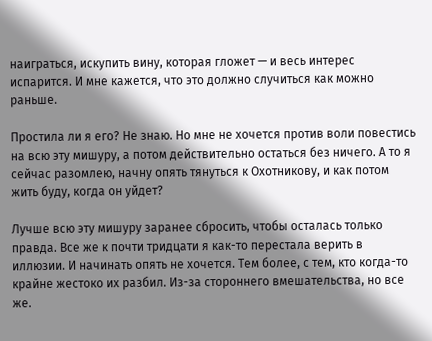наиграться, искупить вину, которая гложет — и весь интерес испарится. И мне кажется, что это должно случиться как можно раньше.

Простила ли я его? Не знаю. Но мне не хочется против воли повестись на всю эту мишуру, а потом действительно остаться без ничего. А то я сейчас разомлею, начну опять тянуться к Охотникову, и как потом жить буду, когда он уйдет?

Лучше всю эту мишуру заранее сбросить, чтобы осталась только правда. Все же к почти тридцати я как-то перестала верить в иллюзии. И начинать опять не хочется. Тем более, с тем, кто когда-то крайне жестоко их разбил. Из-за стороннего вмешательства, но все же.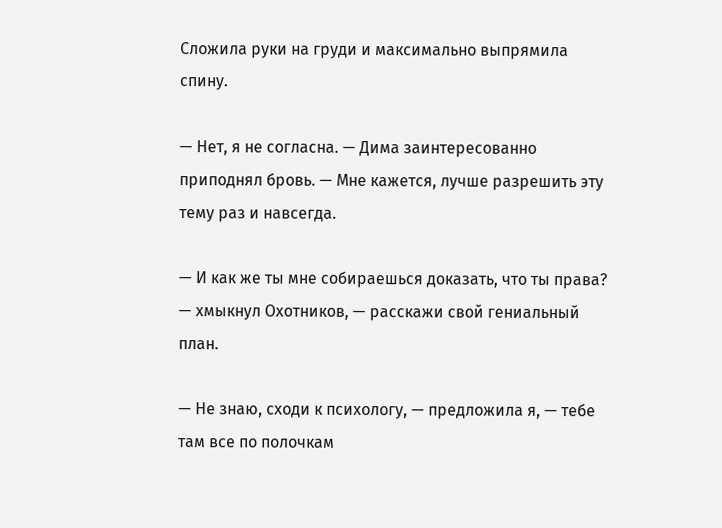Сложила руки на груди и максимально выпрямила спину.

— Нет, я не согласна. — Дима заинтересованно приподнял бровь. — Мне кажется, лучше разрешить эту тему раз и навсегда.

— И как же ты мне собираешься доказать, что ты права? — хмыкнул Охотников, — расскажи свой гениальный план.

— Не знаю, сходи к психологу, — предложила я, — тебе там все по полочкам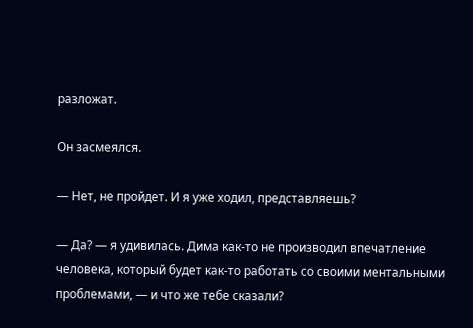разложат.

Он засмеялся.

— Нет, не пройдет. И я уже ходил, представляешь?

— Да? — я удивилась. Дима как-то не производил впечатление человека, который будет как-то работать со своими ментальными проблемами, — и что же тебе сказали?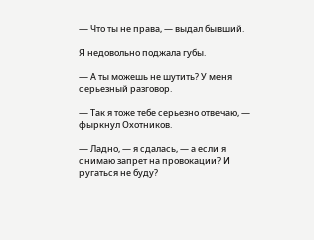— Что ты не права, — выдал бывший.

Я недовольно поджала губы.

— А ты можешь не шутить? У меня серьезный разговор.

— Так я тоже тебе серьезно отвечаю, — фыркнул Охотников.

— Ладно, — я сдалась, — а если я снимаю запрет на провокации? И ругаться не буду?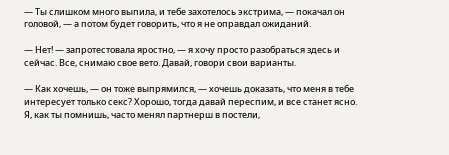— Ты слишком много выпила, и тебе захотелось экстрима, — покачал он головой, — а потом будет говорить, что я не оправдал ожиданий.

— Нет! — запротестовала яростно, — я хочу просто разобраться здесь и сейчас. Все, снимаю свое вето. Давай, говори свои варианты.

— Как хочешь, — он тоже выпрямился, — хочешь доказать, что меня в тебе интересует только секс? Хорошо, тогда давай переспим, и все станет ясно. Я, как ты помнишь, часто менял партнерш в постели,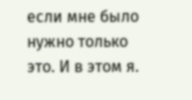если мне было нужно только это. И в этом я.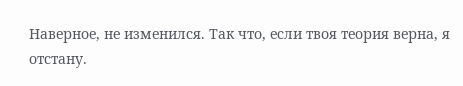Наверное, не изменился. Так что, если твоя теория верна, я отстану.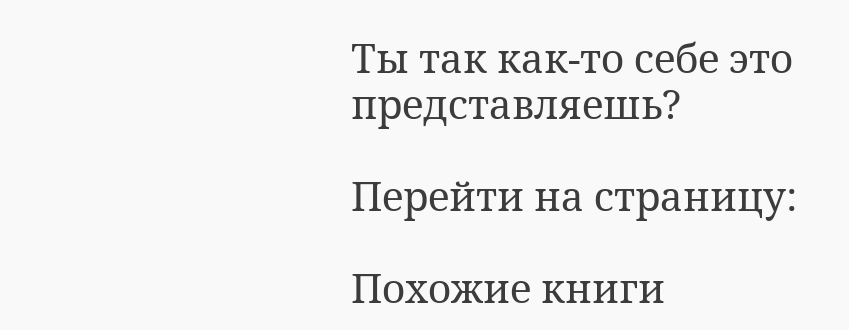Ты так как-то себе это представляешь?

Перейти на страницу:

Похожие книги